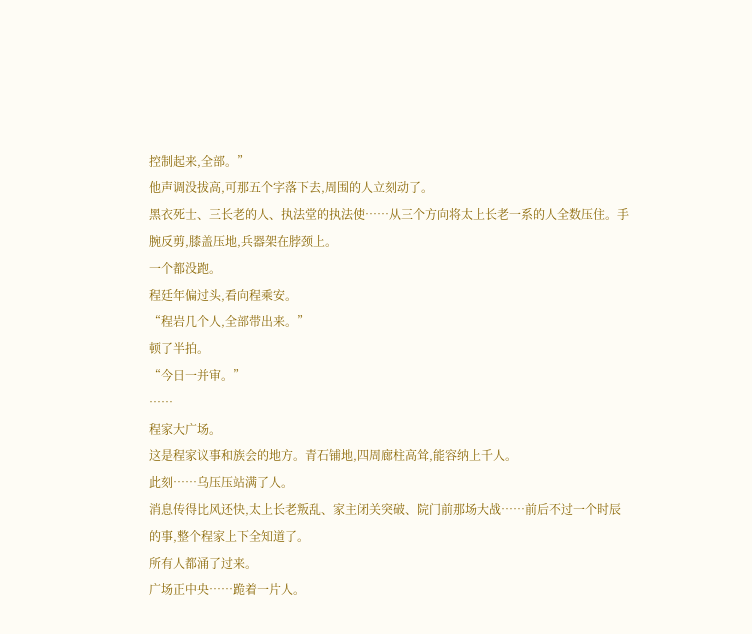控制起来,全部。”
他声调没拔高,可那五个字落下去,周围的人立刻动了。
黑衣死士、三长老的人、执法堂的执法使……从三个方向将太上长老一系的人全数压住。手腕反剪,膝盖压地,兵器架在脖颈上。
一个都没跑。
程廷年偏过头,看向程乘安。
“程岩几个人,全部带出来。”
顿了半拍。
“今日一并审。”
……
程家大广场。
这是程家议事和族会的地方。青石铺地,四周廊柱高耸,能容纳上千人。
此刻……乌压压站满了人。
消息传得比风还快,太上长老叛乱、家主闭关突破、院门前那场大战……前后不过一个时辰的事,整个程家上下全知道了。
所有人都涌了过来。
广场正中央……跪着一片人。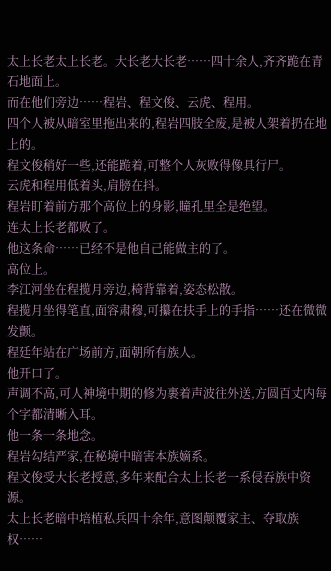太上长老太上长老。大长老大长老……四十余人,齐齐跪在青石地面上。
而在他们旁边……程岩、程文俊、云虎、程用。
四个人被从暗室里拖出来的,程岩四肢全废,是被人架着扔在地上的。
程文俊稍好一些,还能跪着,可整个人灰败得像具行尸。
云虎和程用低着头,肩膀在抖。
程岩盯着前方那个高位上的身影,瞳孔里全是绝望。
连太上长老都败了。
他这条命……已经不是他自己能做主的了。
高位上。
李江河坐在程揽月旁边,椅背靠着,姿态松散。
程揽月坐得笔直,面容肃穆,可攥在扶手上的手指……还在微微发颤。
程廷年站在广场前方,面朝所有族人。
他开口了。
声调不高,可人神境中期的修为裹着声波往外送,方圆百丈内每个字都清晰入耳。
他一条一条地念。
程岩勾结严家,在秘境中暗害本族嫡系。
程文俊受大长老授意,多年来配合太上长老一系侵吞族中资源。
太上长老暗中培植私兵四十余年,意图颠覆家主、夺取族权……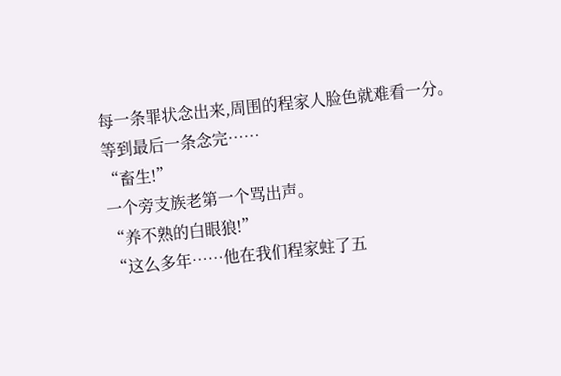每一条罪状念出来,周围的程家人脸色就难看一分。
等到最后一条念完……
“畜生!”
一个旁支族老第一个骂出声。
“养不熟的白眼狼!”
“这么多年……他在我们程家蛀了五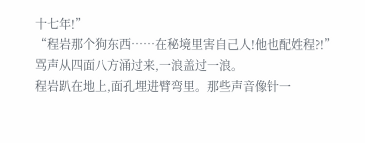十七年!”
“程岩那个狗东西……在秘境里害自己人!他也配姓程?!”
骂声从四面八方涌过来,一浪盖过一浪。
程岩趴在地上,面孔埋进臂弯里。那些声音像针一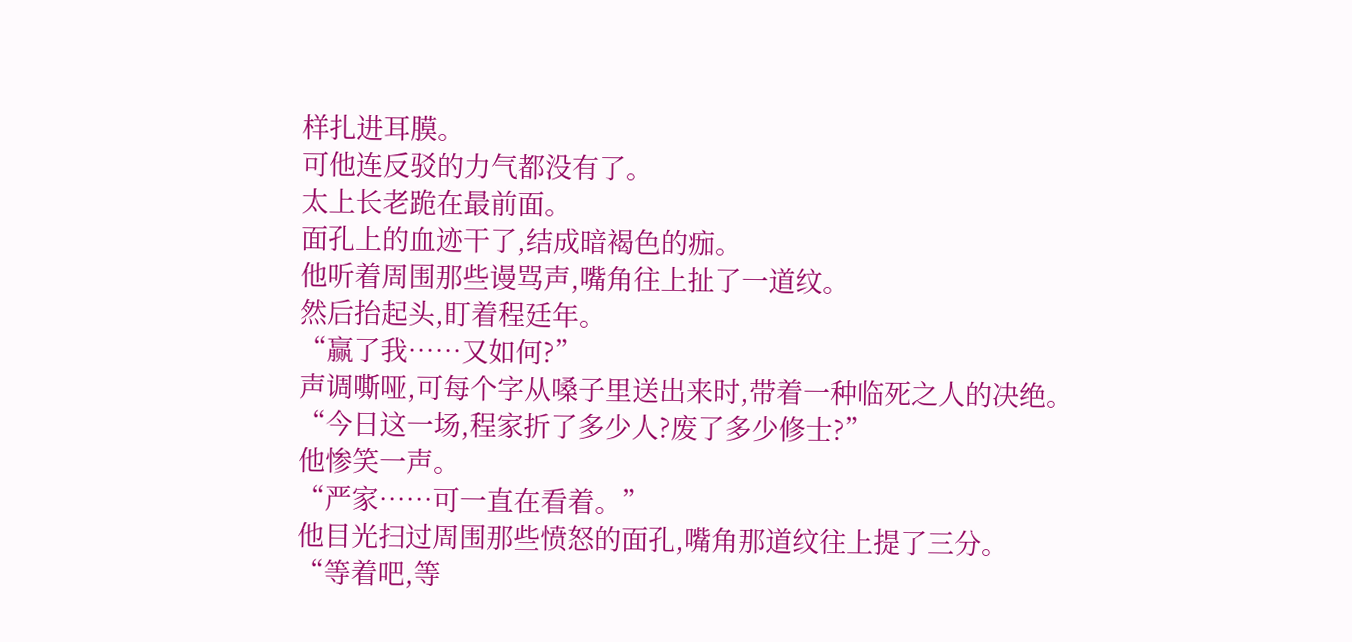样扎进耳膜。
可他连反驳的力气都没有了。
太上长老跪在最前面。
面孔上的血迹干了,结成暗褐色的痂。
他听着周围那些谩骂声,嘴角往上扯了一道纹。
然后抬起头,盯着程廷年。
“赢了我……又如何?”
声调嘶哑,可每个字从嗓子里送出来时,带着一种临死之人的决绝。
“今日这一场,程家折了多少人?废了多少修士?”
他惨笑一声。
“严家……可一直在看着。”
他目光扫过周围那些愤怒的面孔,嘴角那道纹往上提了三分。
“等着吧,等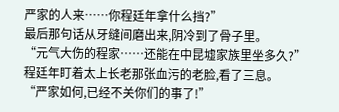严家的人来……你程廷年拿什么挡?”
最后那句话从牙缝间磨出来,阴冷到了骨子里。
“元气大伤的程家……还能在中昆墟家族里坐多久?”
程廷年盯着太上长老那张血污的老脸,看了三息。
“严家如何,已经不关你们的事了!”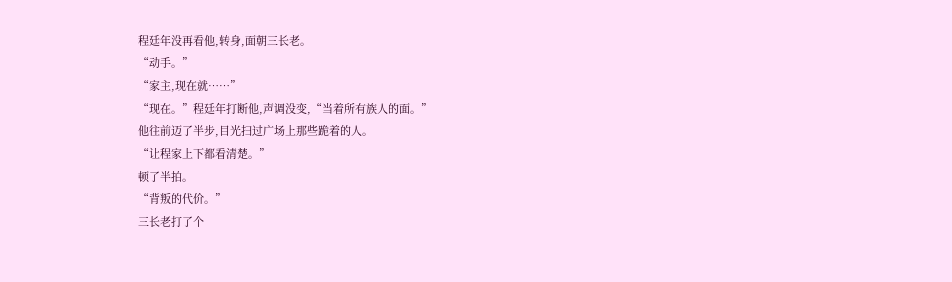程廷年没再看他,转身,面朝三长老。
“动手。”
“家主,现在就……”
“现在。”程廷年打断他,声调没变,“当着所有族人的面。”
他往前迈了半步,目光扫过广场上那些跪着的人。
“让程家上下都看清楚。”
顿了半拍。
“背叛的代价。”
三长老打了个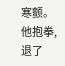寒颤。
他抱拳,退了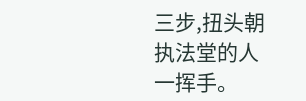三步,扭头朝执法堂的人一挥手。